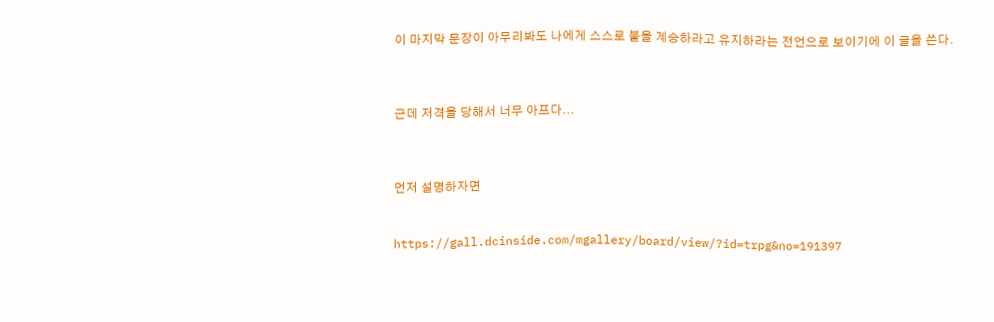이 마지막 문장이 아무리봐도 나에게 스스로 불을 계승하라고 유지하라는 전언으로 보이기에 이 글을 쓴다.



근데 저격을 당해서 너무 아프다...



먼저 설명하자면


https://gall.dcinside.com/mgallery/board/view/?id=trpg&no=191397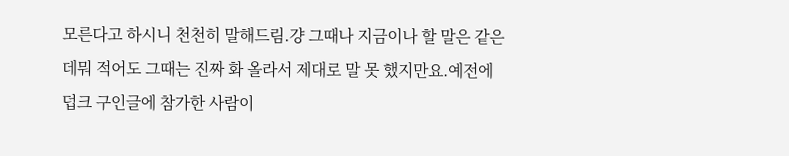모른다고 하시니 천천히 말해드림.걍 그때나 지금이나 할 말은 같은데뭐 적어도 그때는 진짜 화 올라서 제대로 말 못 했지만요.예전에 덥크 구인글에 참가한 사람이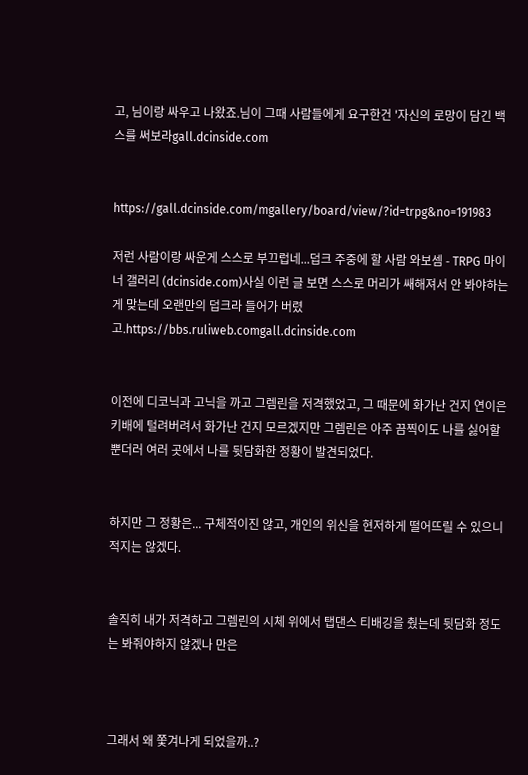고, 님이랑 싸우고 나왔죠.님이 그때 사람들에게 요구한건 '자신의 로망이 담긴 백스를 써보라gall.dcinside.com


https://gall.dcinside.com/mgallery/board/view/?id=trpg&no=191983

저런 사람이랑 싸운게 스스로 부끄럽네...덥크 주중에 할 사람 와보셈 - TRPG 마이너 갤러리 (dcinside.com)사실 이런 글 보면 스스로 머리가 쌔해져서 안 봐야하는게 맞는데 오랜만의 덥크라 들어가 버렸고.https://bbs.ruliweb.comgall.dcinside.com


이전에 디코닉과 고닉을 까고 그렘린을 저격했었고, 그 때문에 화가난 건지 연이은 키배에 털려버려서 화가난 건지 모르겠지만 그렘린은 아주 끔찍이도 나를 싫어할 뿐더러 여러 곳에서 나를 뒷담화한 정황이 발견되었다.


하지만 그 정황은... 구체적이진 않고, 개인의 위신을 현저하게 떨어뜨릴 수 있으니 적지는 않겠다.


솔직히 내가 저격하고 그렘린의 시체 위에서 탭댄스 티배깅을 췄는데 뒷담화 정도는 봐줘야하지 않겠나 만은



그래서 왜 쫓겨나게 되었을까..?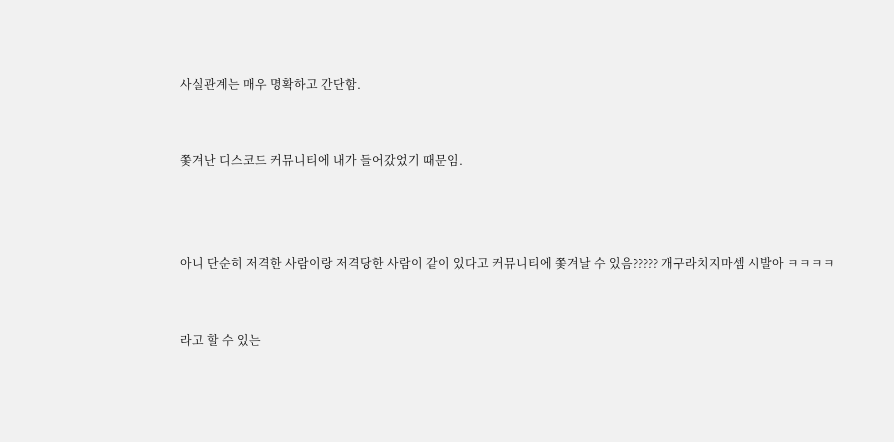사실관계는 매우 명확하고 간단함.


쫓겨난 디스코드 커뮤니티에 내가 들어갔었기 때문임.



아니 단순히 저격한 사람이랑 저격당한 사람이 같이 있다고 커뮤니티에 쫓겨날 수 있음????? 개구라치지마셈 시발아 ㅋㅋㅋㅋ


라고 할 수 있는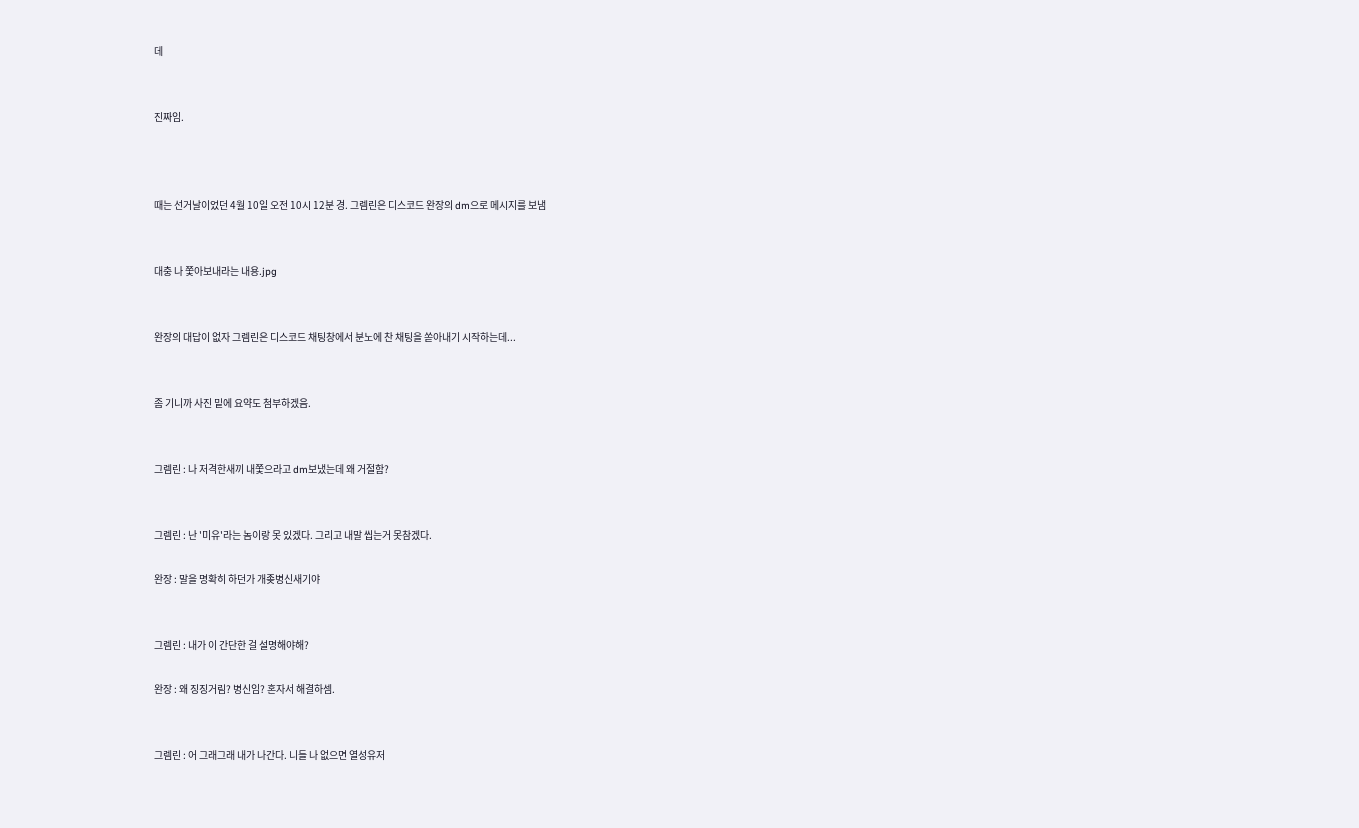데


진짜임.



때는 선거날이었던 4월 10일 오전 10시 12분 경. 그렘린은 디스코드 완장의 dm으로 메시지를 보냄


대충 나 쫓아보내라는 내용.jpg


완장의 대답이 없자 그렘린은 디스코드 채팅창에서 분노에 찬 채팅을 쏟아내기 시작하는데...


좀 기니까 사진 밑에 요약도 첨부하겠음.


그렘린 : 나 저격한새끼 내쫓으라고 dm보냈는데 왜 거절함?


그렘린 : 난 '미유'라는 놈이랑 못 있겠다. 그리고 내말 씹는거 못참겠다.

완장 : 말을 명확히 하던가 개좆병신새기야


그렘린 : 내가 이 간단한 걸 설명해야해?

완장 : 왜 징징거림? 병신임? 혼자서 해결하셈.


그렘린 : 어 그래그래 내가 나간다. 니들 나 없으면 열성유저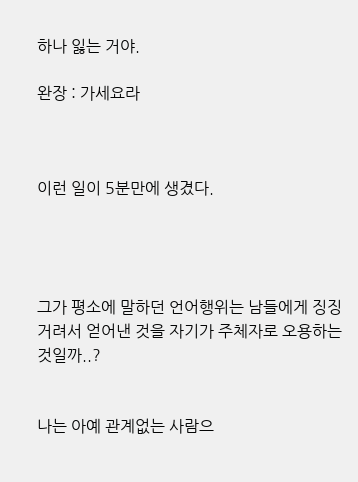하나 잃는 거야.

완장 : 가세요라



이런 일이 5분만에 생겼다.




그가 평소에 말하던 언어행위는 남들에게 징징거려서 얻어낸 것을 자기가 주체자로 오용하는 것일까..?


나는 아예 관계없는 사람으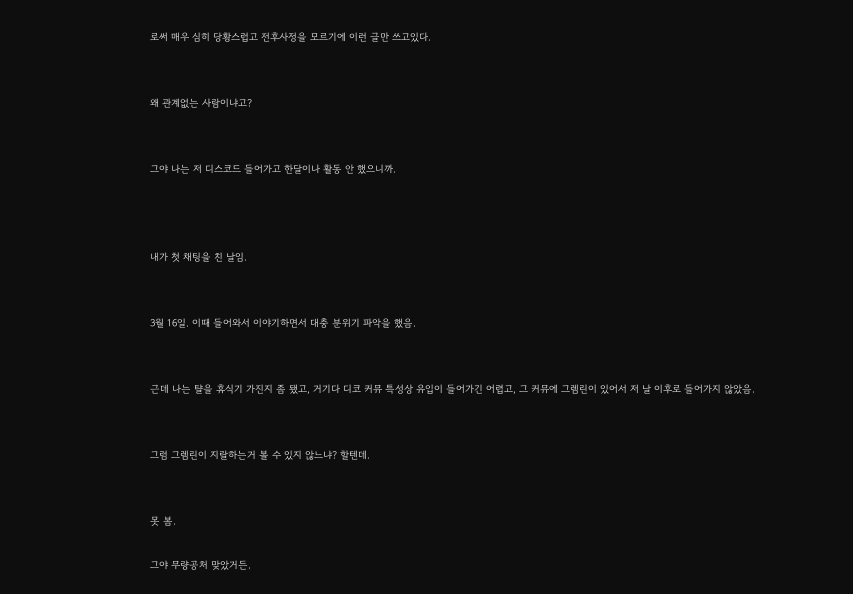로써 매우 심히 당황스럽고 전후사정을 모르기에 이런 글만 쓰고있다.


왜 관계없는 사람이냐고?


그야 나는 저 디스코드 들어가고 한달이나 활동 안 했으니까.



내가 첫 채팅을 친 날임.


3월 16일. 이때 들어와서 이야기하면서 대충 분위기 파악을 했음.


근데 나는 턀을 휴식기 가진지 좀 됐고, 거기다 디코 커뮤 특성상 유입이 들어가긴 어렵고, 그 커뮤에 그렘린이 있어서 저 날 이후로 들어가지 않았음.


그럼 그렘린이 지랄하는거 볼 수 있지 않느냐? 할텐데.


못 봄.

그야 무량공처 맞았거든.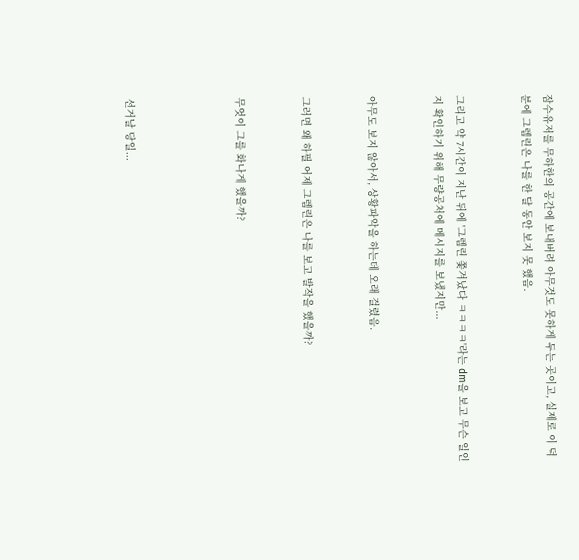잠수유저를 무하한의 공간에 보내버려 아무것도 못하게 두는 곳이고, 실제로 이 덕분에 그렘린은 나를 한 달 동안 보지 못 했음.


그리고 약 7시간이 지난 뒤에 '그렘린 쫓겨났다 ㅋㅋㅋㅋ'라는 dm을 보고 무슨 일인지 확인하기 위해 무량공처에 메시지를 보냈지만...


아무도 보지 않아서, 상황파악을 하는데 오래 걸렸음.


그러면 왜 하필 어제 그렘린은 나를 보고 발작을 했을까?


무엇이 그를 화나게 했을까?




선거날 당일...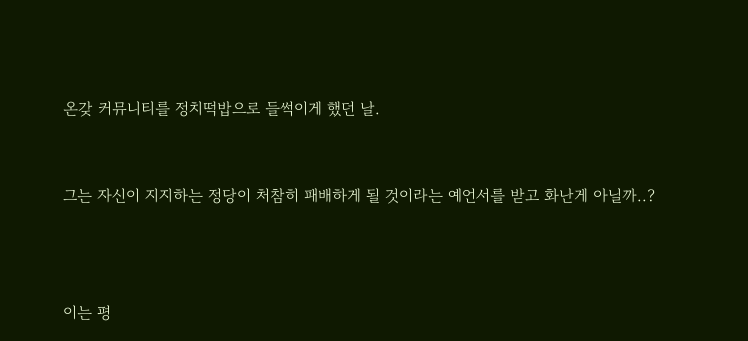온갖 커뮤니티를 정치떡밥으로 들썩이게 했던 날.


그는 자신이 지지하는 정당이 처참히 패배하게 될 것이라는 예언서를 받고 화난게 아닐까..?



이는 평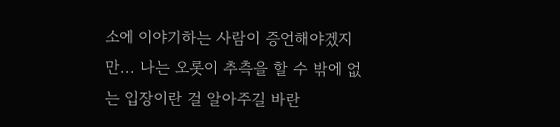소에 이야기하는 사람이 증언해야겠지만... 나는 오롯이 추측을 할 수 밖에 없는 입장이란 걸 알아주길 바란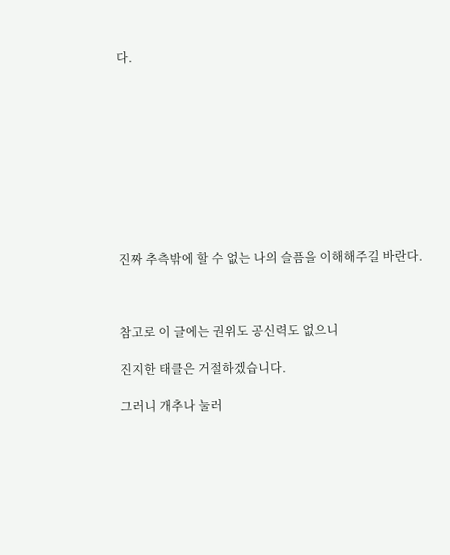다.










진짜 추측밖에 할 수 없는 나의 슬픔을 이해해주길 바란다.



참고로 이 글에는 권위도 공신력도 없으니

진지한 태클은 거절하겠습니다.

그러니 개추나 눌러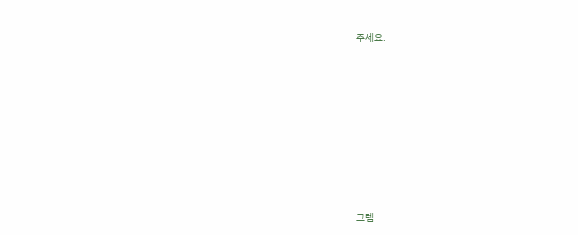주세요.









그렘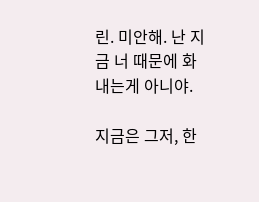린. 미안해. 난 지금 너 때문에 화내는게 아니야.

지금은 그저, 한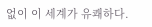없이 이 세계가 유쾌하다.